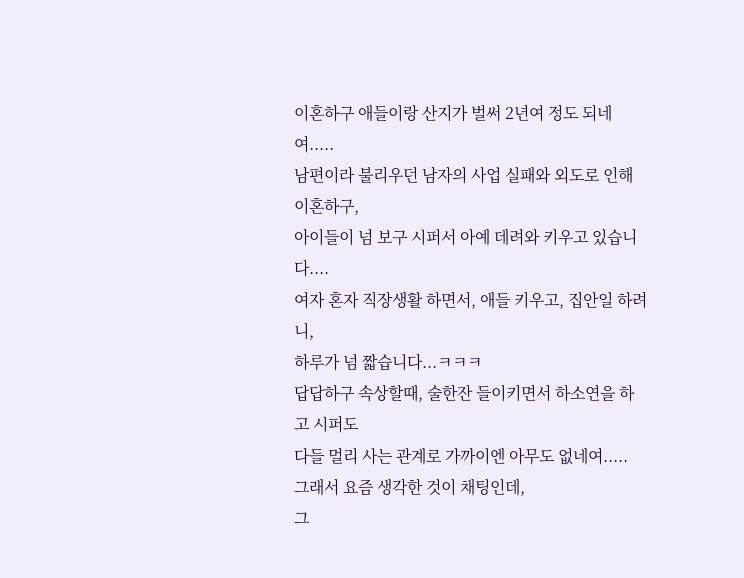이혼하구 애들이랑 산지가 벌써 2년여 정도 되네여.....
남편이라 불리우던 남자의 사업 실패와 외도로 인해 이혼하구,
아이들이 넘 보구 시퍼서 아예 데려와 키우고 있습니다....
여자 혼자 직장생활 하면서, 애들 키우고, 집안일 하려니,
하루가 넘 짧습니다...ㅋㅋㅋ
답답하구 속상할때, 술한잔 들이키면서 하소연을 하고 시퍼도
다들 멀리 사는 관계로 가까이엔 아무도 없네여.....
그래서 요즘 생각한 것이 채팅인데,
그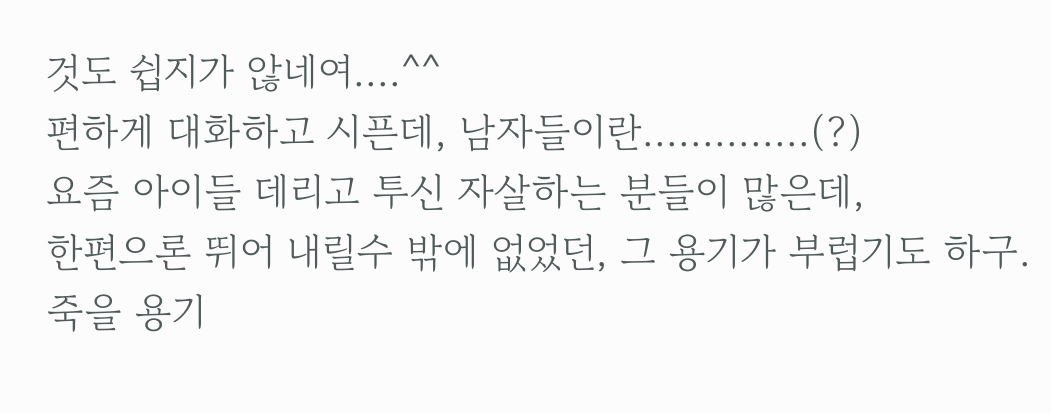것도 쉽지가 않네여....^^
편하게 대화하고 시픈데, 남자들이란..............(?)
요즘 아이들 데리고 투신 자살하는 분들이 많은데,
한편으론 뛰어 내릴수 밖에 없었던, 그 용기가 부럽기도 하구.
죽을 용기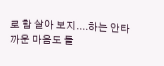로 함 살아 보지....하는 안타까운 마음도 들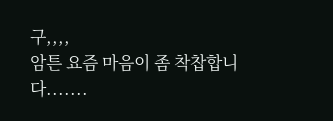구,,,,
암튼 요즘 마음이 좀 착찹합니다.......